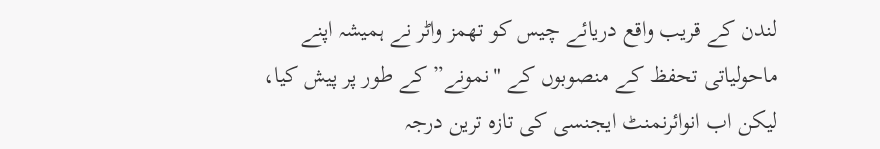لندن کے قریب واقع دریائے چیس کو تھمز واٹر نے ہمیشہ اپنے ماحولیاتی تحفظ کے منصوبوں کے "نمونے” کے طور پر پیش کیا، لیکن اب انوائرنمنٹ ایجنسی کی تازہ ترین درجہ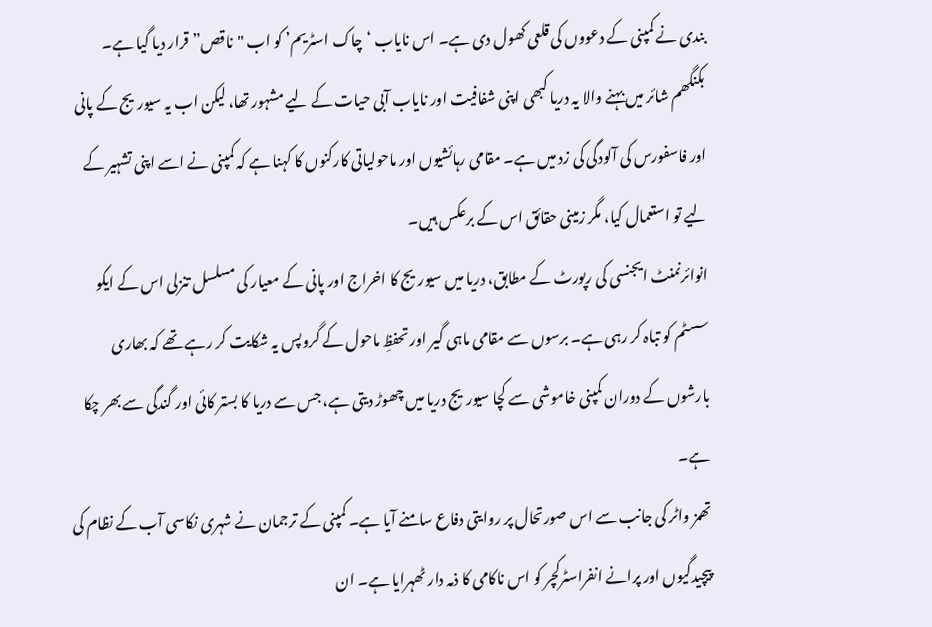بندی نے کمپنی کے دعووں کی قلعی کھول دی ہے۔ اس نایاب ‘چاک اسٹریم’ کو اب "ناقص” قرار دیا گیا ہے۔
بکنگھم شائر میں بہنے والا یہ دریا کبھی اپنی شفافیت اور نایاب آبی حیات کے لیے مشہور تھا، لیکن اب یہ سیوریج کے پانی اور فاسفورس کی آلودگی کی زد میں ہے۔ مقامی رہائشیوں اور ماحولیاتی کارکنوں کا کہنا ہے کہ کمپنی نے اسے اپنی تشہیر کے لیے تو استعمال کیا، مگر زمینی حقائق اس کے برعکس ہیں۔
انوائرنمنٹ ایجنسی کی رپورٹ کے مطابق، دریا میں سیوریج کا اخراج اور پانی کے معیار کی مسلسل تنزلی اس کے ایکو سسٹم کو تباہ کر رہی ہے۔ برسوں سے مقامی ماہی گیر اور تحفظِ ماحول کے گروپس یہ شکایت کر رہے تھے کہ بھاری بارشوں کے دوران کمپنی خاموشی سے کچا سیوریج دریا میں چھوڑ دیتی ہے، جس سے دریا کا بستر کائی اور گندگی سے بھر چکا ہے۔
تھمز واٹر کی جانب سے اس صورتحال پر روایتی دفاع سامنے آیا ہے۔ کمپنی کے ترجمان نے شہری نکاسی آب کے نظام کی پیچیدگیوں اور پرانے انفراسٹرکچر کو اس ناکامی کا ذمہ دار ٹھہرایا ہے۔ ان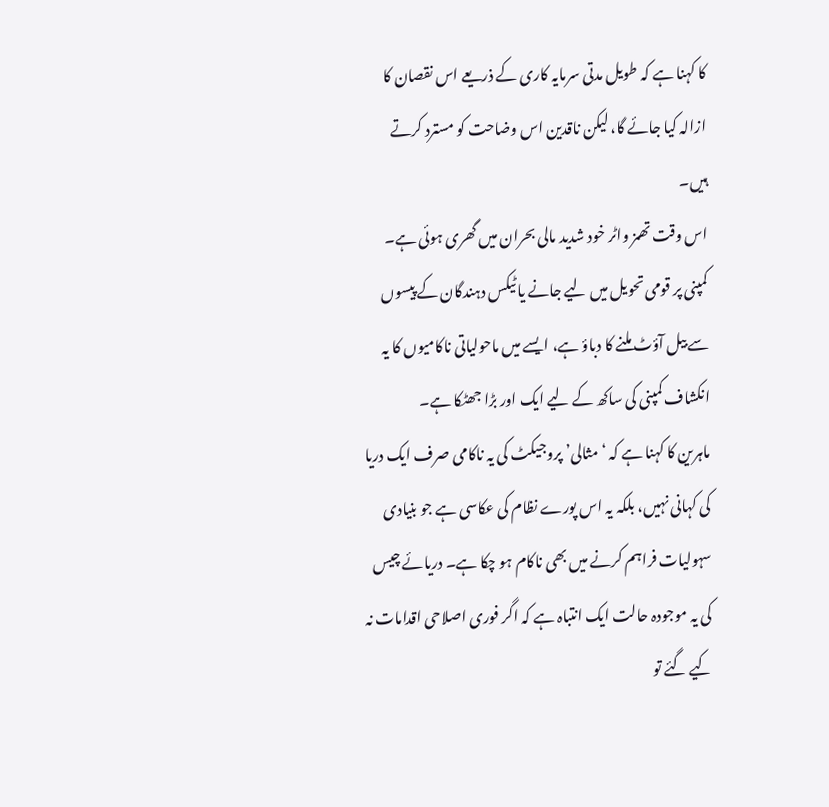کا کہنا ہے کہ طویل مدتی سرمایہ کاری کے ذریعے اس نقصان کا ازالہ کیا جائے گا، لیکن ناقدین اس وضاحت کو مسترد کرتے ہیں۔
اس وقت تھمز واٹر خود شدید مالی بحران میں گھری ہوئی ہے۔ کمپنی پر قومی تحویل میں لیے جانے یا ٹیکس دہندگان کے پیسوں سے بیل آؤٹ ملنے کا دباؤ ہے، ایسے میں ماحولیاتی ناکامیوں کا یہ انکشاف کمپنی کی ساکھ کے لیے ایک اور بڑا جھٹکا ہے۔
ماہرین کا کہنا ہے کہ ‘مثالی’ پروجیکٹ کی یہ ناکامی صرف ایک دریا کی کہانی نہیں، بلکہ یہ اس پورے نظام کی عکاسی ہے جو بنیادی سہولیات فراہم کرنے میں بھی ناکام ہو چکا ہے۔ دریائے چیس کی یہ موجودہ حالت ایک انتباہ ہے کہ اگر فوری اصلاحی اقدامات نہ کیے گئے تو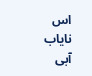اس نایاب آبی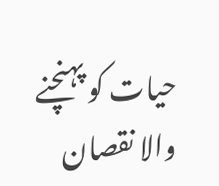حیات کو پہنچنے والا نقصان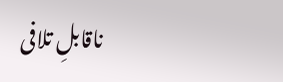ناقابلِ تلافی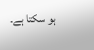ہو سکتا ہے۔